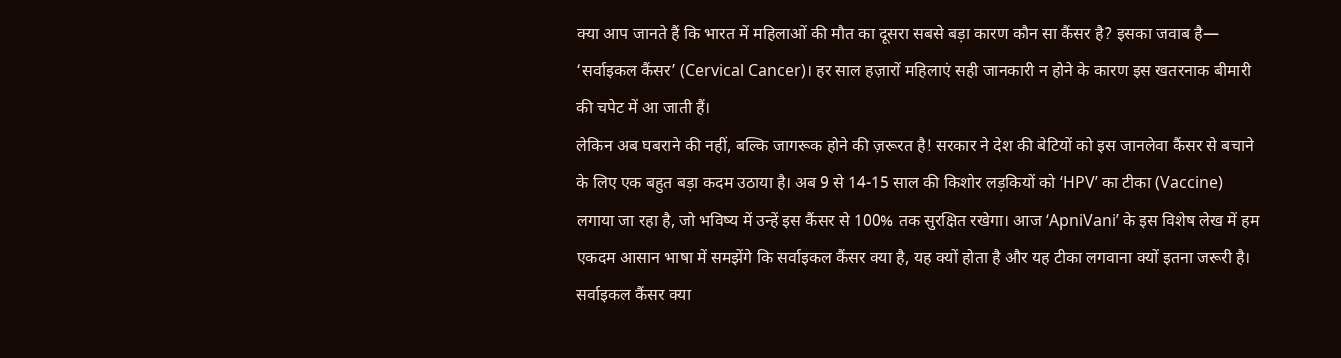क्या आप जानते हैं कि भारत में महिलाओं की मौत का दूसरा सबसे बड़ा कारण कौन सा कैंसर है? इसका जवाब है— ‘सर्वाइकल कैंसर’ (Cervical Cancer)। हर साल हज़ारों महिलाएं सही जानकारी न होने के कारण इस खतरनाक बीमारी की चपेट में आ जाती हैं।
लेकिन अब घबराने की नहीं, बल्कि जागरूक होने की ज़रूरत है! सरकार ने देश की बेटियों को इस जानलेवा कैंसर से बचाने के लिए एक बहुत बड़ा कदम उठाया है। अब 9 से 14-15 साल की किशोर लड़कियों को ‘HPV’ का टीका (Vaccine) लगाया जा रहा है, जो भविष्य में उन्हें इस कैंसर से 100% तक सुरक्षित रखेगा। आज ‘ApniVani’ के इस विशेष लेख में हम एकदम आसान भाषा में समझेंगे कि सर्वाइकल कैंसर क्या है, यह क्यों होता है और यह टीका लगवाना क्यों इतना जरूरी है।
सर्वाइकल कैंसर क्या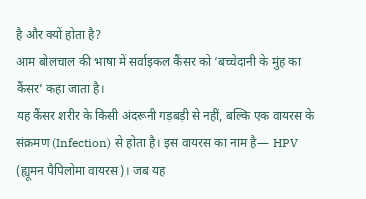है और क्यों होता है?
आम बोलचाल की भाषा में सर्वाइकल कैंसर को ‘बच्चेदानी के मुंह का कैंसर’ कहा जाता है।
यह कैंसर शरीर के किसी अंदरूनी गड़बड़ी से नहीं, बल्कि एक वायरस के संक्रमण (Infection) से होता है। इस वायरस का नाम है— HPV (ह्यूमन पैपिलोमा वायरस)। जब यह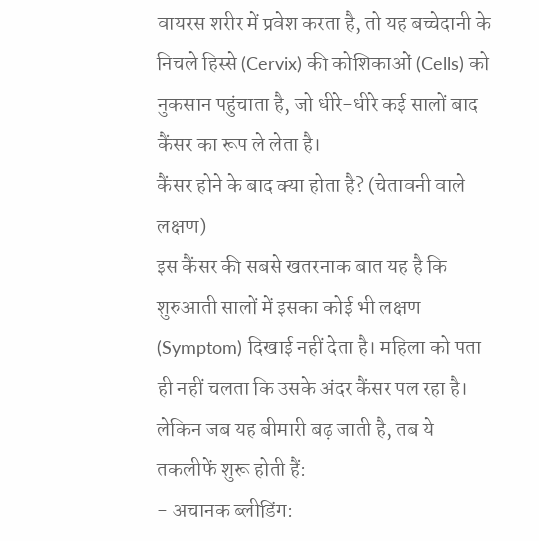वायरस शरीर में प्रवेश करता है, तो यह बच्चेदानी के निचले हिस्से (Cervix) की कोशिकाओं (Cells) को नुकसान पहुंचाता है, जो धीरे-धीरे कई सालों बाद कैंसर का रूप ले लेता है।
कैंसर होने के बाद क्या होता है? (चेतावनी वाले लक्षण)
इस कैंसर की सबसे खतरनाक बात यह है कि शुरुआती सालों में इसका कोई भी लक्षण (Symptom) दिखाई नहीं देता है। महिला को पता ही नहीं चलता कि उसके अंदर कैंसर पल रहा है। लेकिन जब यह बीमारी बढ़ जाती है, तब ये तकलीफें शुरू होती हैं:
- अचानक ब्लीडिंग: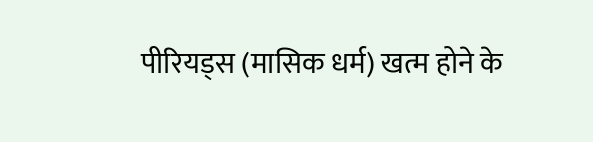पीरियड्स (मासिक धर्म) खत्म होने के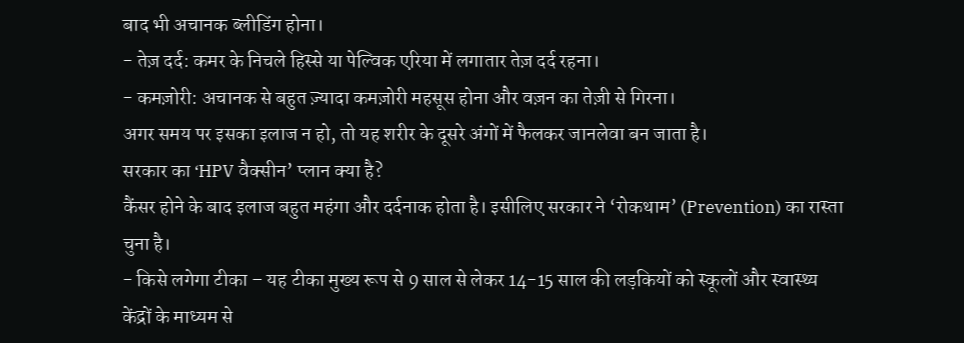बाद भी अचानक ब्लीडिंग होना।
- तेज़ दर्द: कमर के निचले हिस्से या पेल्विक एरिया में लगातार तेज़ दर्द रहना।
- कमज़ोरी: अचानक से बहुत ज़्यादा कमज़ोरी महसूस होना और वज़न का तेज़ी से गिरना।
अगर समय पर इसका इलाज न हो, तो यह शरीर के दूसरे अंगों में फैलकर जानलेवा बन जाता है।
सरकार का ‘HPV वैक्सीन’ प्लान क्या है?
कैंसर होने के बाद इलाज बहुत महंगा और दर्दनाक होता है। इसीलिए सरकार ने ‘रोकथाम’ (Prevention) का रास्ता चुना है।
- किसे लगेगा टीका – यह टीका मुख्य रूप से 9 साल से लेकर 14-15 साल की लड़कियों को स्कूलों और स्वास्थ्य केंद्रों के माध्यम से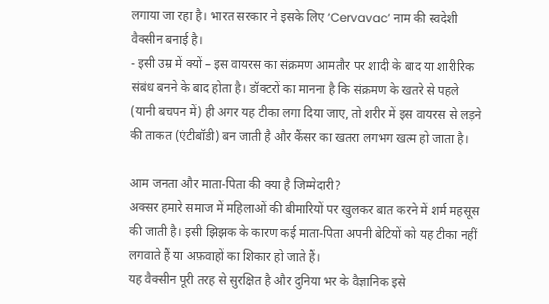लगाया जा रहा है। भारत सरकार ने इसके लिए ‘Cervavac’ नाम की स्वदेशी वैक्सीन बनाई है।
- इसी उम्र में क्यों – इस वायरस का संक्रमण आमतौर पर शादी के बाद या शारीरिक संबंध बनने के बाद होता है। डॉक्टरों का मानना है कि संक्रमण के खतरे से पहले (यानी बचपन में) ही अगर यह टीका लगा दिया जाए, तो शरीर में इस वायरस से लड़ने की ताकत (एंटीबॉडी) बन जाती है और कैंसर का खतरा लगभग खत्म हो जाता है।

आम जनता और माता-पिता की क्या है जिम्मेदारी?
अक्सर हमारे समाज में महिलाओं की बीमारियों पर खुलकर बात करने में शर्म महसूस की जाती है। इसी झिझक के कारण कई माता-पिता अपनी बेटियों को यह टीका नहीं लगवाते हैं या अफ़वाहों का शिकार हो जाते हैं।
यह वैक्सीन पूरी तरह से सुरक्षित है और दुनिया भर के वैज्ञानिक इसे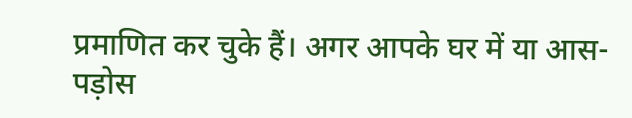प्रमाणित कर चुके हैं। अगर आपके घर में या आस-पड़ोस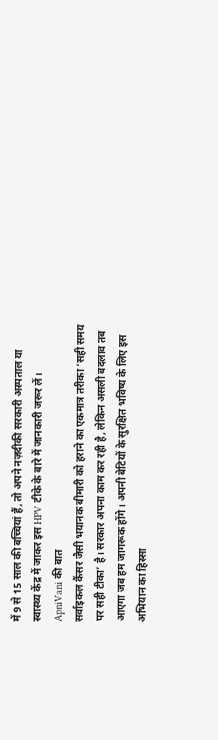में 9 से 15 साल की बच्चियां हैं, तो अपने नज़दीकी सरकारी अस्पताल या स्वास्थ्य केंद्र में जाकर इस HPV टीके के बारे में जानकारी जरूर लें।
ApniVani की बात
सर्वाइकल कैंसर जैसी भयानक बीमारी को हराने का एकमात्र तरीका ‘सही समय पर सही टीका’ है। सरकार अपना काम कर रही है, लेकिन असली बदलाव तब आएगा जब हम जागरूक होंगे। अपनी बेटियों के सुरक्षित भविष्य के लिए इस अभियान का हिस्सा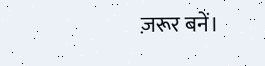ज़रूर बनें।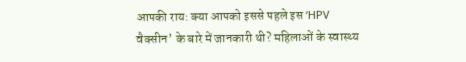आपकी राय: क्या आपको इससे पहले इस ‘HPV वैक्सीन’ के बारे में जानकारी थी? महिलाओं के स्वास्थ्य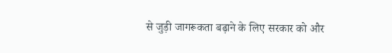से जुड़ी जागरूकता बढ़ाने के लिए सरकार को और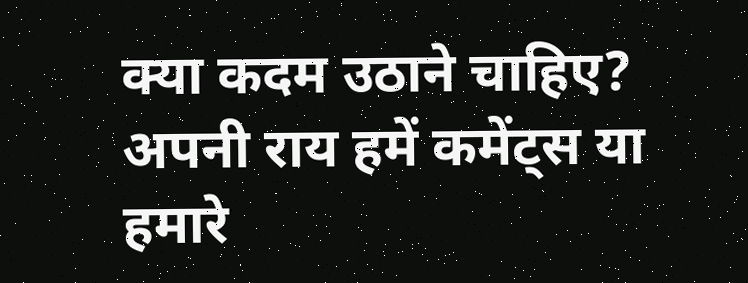क्या कदम उठाने चाहिए? अपनी राय हमें कमेंट्स या हमारे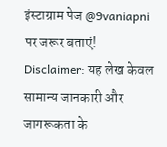इंस्टाग्राम पेज @9vaniapni पर जरूर बताएं!
Disclaimer: यह लेख केवल सामान्य जानकारी और जागरूकता के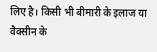लिए है। किसी भी बीमारी के इलाज या वैक्सीन के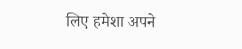लिए हमेशा अपने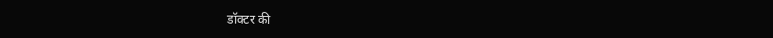डॉक्टर की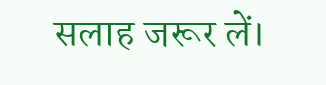सलाह जरूर लें।